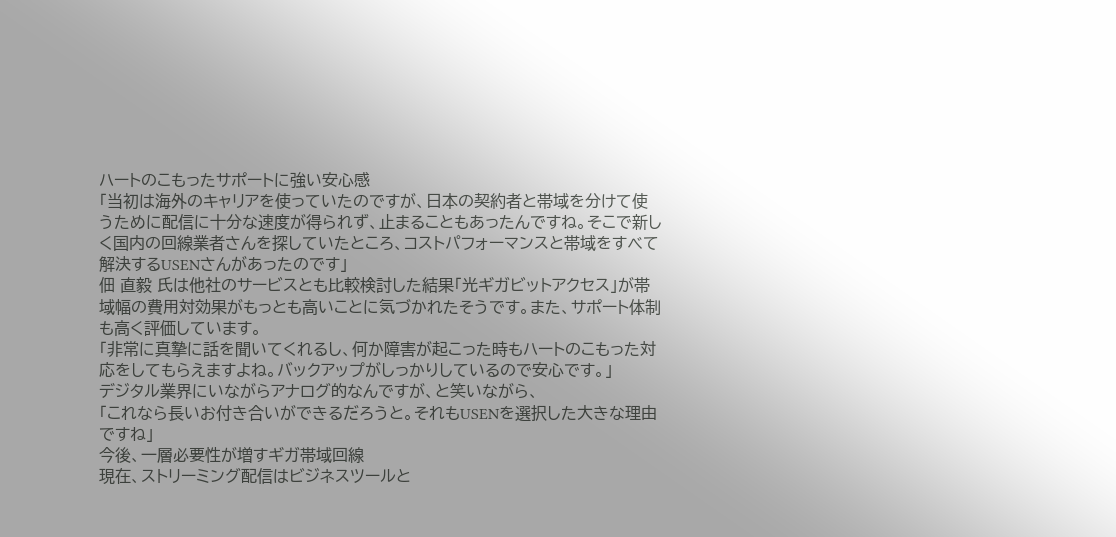ハートのこもったサポートに強い安心感
「当初は海外のキャリアを使っていたのですが、日本の契約者と帯域を分けて使うために配信に十分な速度が得られず、止まることもあったんですね。そこで新しく国内の回線業者さんを探していたところ、コストパフォーマンスと帯域をすべて解決するUSENさんがあったのです」
佃 直毅 氏は他社のサービスとも比較検討した結果「光ギガビットアクセス」が帯域幅の費用対効果がもっとも高いことに気づかれたそうです。また、サポート体制も高く評価しています。
「非常に真摯に話を聞いてくれるし、何か障害が起こった時もハートのこもった対応をしてもらえますよね。バックアップがしっかりしているので安心です。」
デジタル業界にいながらアナログ的なんですが、と笑いながら、
「これなら長いお付き合いができるだろうと。それもUSENを選択した大きな理由ですね」
今後、一層必要性が増すギガ帯域回線
現在、ストリーミング配信はビジネスツールと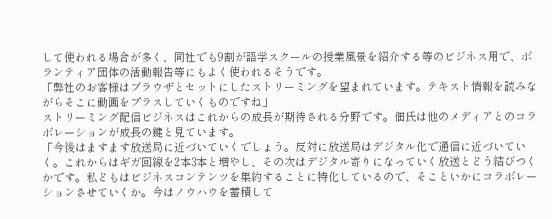して使われる場合が多く、同社でも9割が語学スクールの授業風景を紹介する等のビジネス用で、ボランティア団体の活動報告等にもよく使われるそうです。
「弊社のお客様はブラウザとセットにしたストリーミングを望まれています。テキスト情報を読みながらそこに動画をプラスしていくものですね」
ストリーミング配信ビジネスはこれからの成長が期待される分野です。佃氏は他のメディアとのコラボレーションが成長の鍵と見ています。
「今後はますます放送局に近づいていくでしょう。反対に放送局はデジタル化で通信に近づいていく。これからはギガ回線を2本3本と増やし、その次はデジタル寄りになっていく放送とどう結びつくかです。私どもはビジネスコンテンツを集約することに特化しているので、そこといかにコラボレーションさせていくか。今はノウハウを蓄積して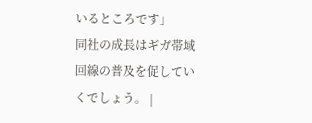いるところです」
同社の成長はギガ帯域回線の普及を促していくでしょう。 |